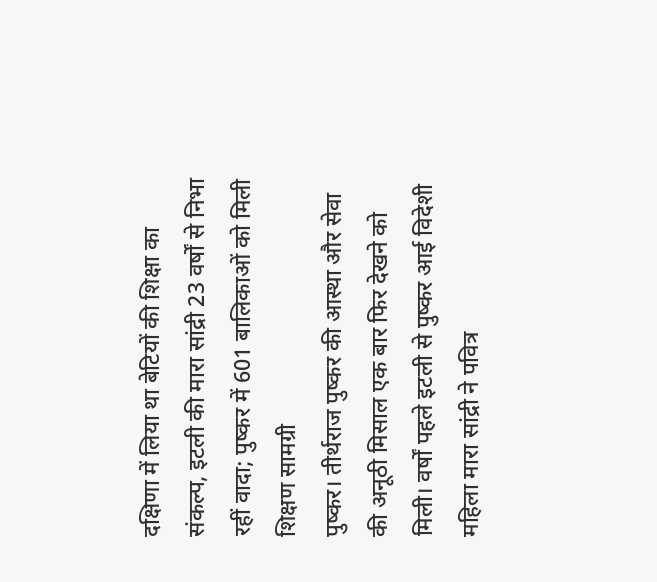दक्षिणा में लिया था बेटियों की शिक्षा का संकल्प, इटली की मारा सांद्री 23 वर्षों से निभा रहीं वादा; पुष्कर में 601 बालिकाओं को मिली शिक्षण सामग्री
पुष्कर। तीर्थराज पुष्कर की आस्था और सेवा की अनूठी मिसाल एक बार फिर देखने को मिली। वर्षों पहले इटली से पुष्कर आई विदेशी महिला मारा सांद्री ने पवित्र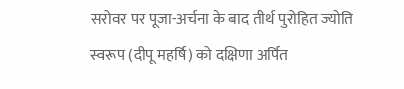सरोवर पर पूजा-अर्चना के बाद तीर्थ पुरोहित ज्योति स्वरूप (दीपू महर्षि) को दक्षिणा अर्पित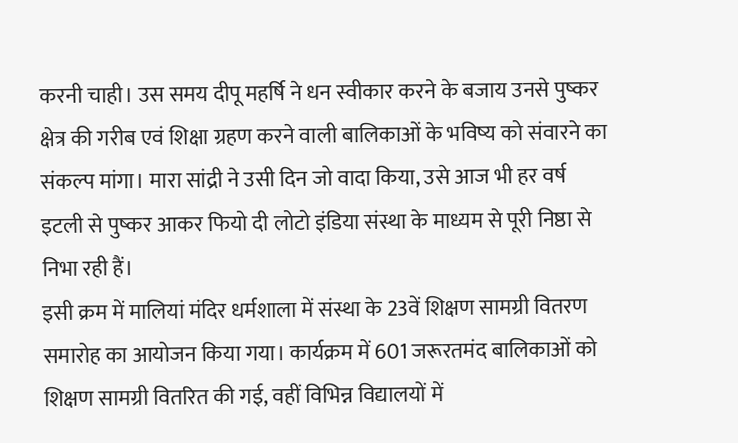करनी चाही। उस समय दीपू महर्षि ने धन स्वीकार करने के बजाय उनसे पुष्कर क्षेत्र की गरीब एवं शिक्षा ग्रहण करने वाली बालिकाओं के भविष्य को संवारने का संकल्प मांगा। मारा सांद्री ने उसी दिन जो वादा किया, उसे आज भी हर वर्ष इटली से पुष्कर आकर फियो दी लोटो इंडिया संस्था के माध्यम से पूरी निष्ठा से निभा रही हैं।
इसी क्रम में मालियां मंदिर धर्मशाला में संस्था के 23वें शिक्षण सामग्री वितरण समारोह का आयोजन किया गया। कार्यक्रम में 601 जरूरतमंद बालिकाओं को शिक्षण सामग्री वितरित की गई, वहीं विभिन्न विद्यालयों में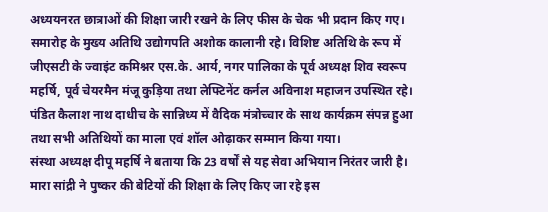अध्ययनरत छात्राओं की शिक्षा जारी रखने के लिए फीस के चेक भी प्रदान किए गए।
समारोह के मुख्य अतिथि उद्योगपति अशोक कालानी रहे। विशिष्ट अतिथि के रूप में जीएसटी के ज्वाइंट कमिश्नर एस.के. आर्य, नगर पालिका के पूर्व अध्यक्ष शिव स्वरूप महर्षि, पूर्व चेयरमैन मंजू कुड़िया तथा लेफ्टिनेंट कर्नल अविनाश महाजन उपस्थित रहे। पंडित कैलाश नाथ दाधीच के सान्निध्य में वैदिक मंत्रोच्चार के साथ कार्यक्रम संपन्न हुआ तथा सभी अतिथियों का माला एवं शॉल ओढ़ाकर सम्मान किया गया।
संस्था अध्यक्ष दीपू महर्षि ने बताया कि 23 वर्षों से यह सेवा अभियान निरंतर जारी है। मारा सांद्री ने पुष्कर की बेटियों की शिक्षा के लिए किए जा रहे इस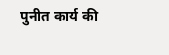पुनीत कार्य की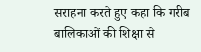सराहना करते हुए कहा कि गरीब बालिकाओं की शिक्षा से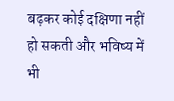बढ़कर कोई दक्षिणा नहीं हो सकती और भविष्य में भी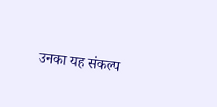उनका यह संकल्प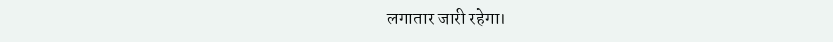लगातार जारी रहेगा।